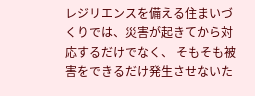レジリエンスを備える住まいづくりでは、災害が起きてから対応するだけでなく、 そもそも被害をできるだけ発生させないた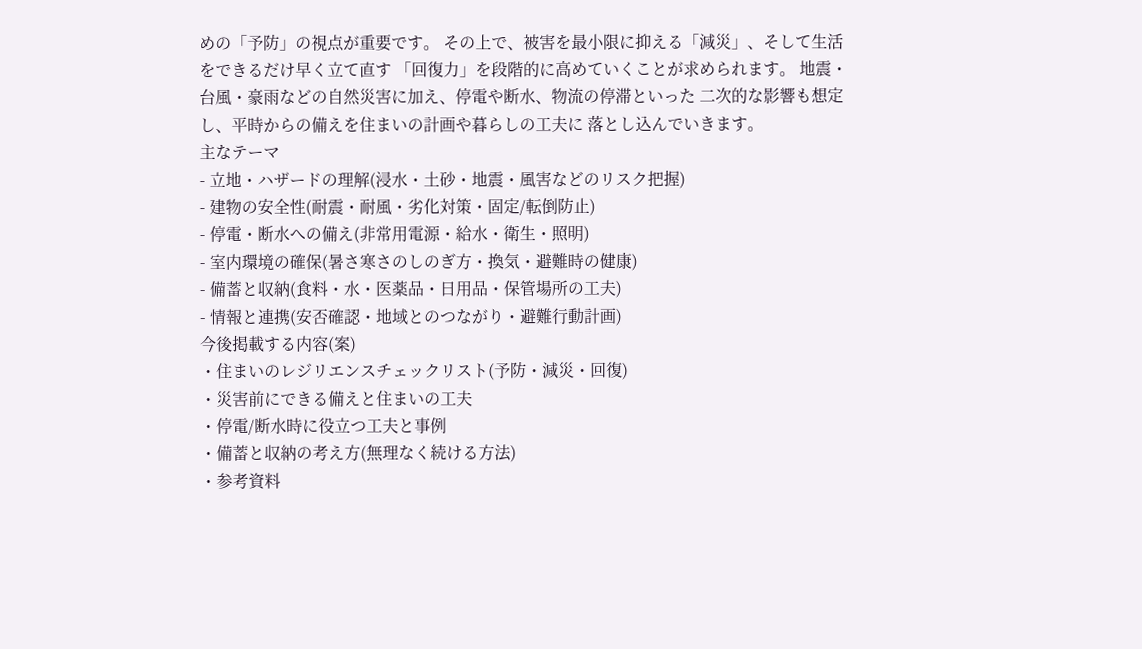めの「予防」の視点が重要です。 その上で、被害を最小限に抑える「減災」、そして生活をできるだけ早く立て直す 「回復力」を段階的に高めていくことが求められます。 地震・台風・豪雨などの自然災害に加え、停電や断水、物流の停滞といった 二次的な影響も想定し、平時からの備えを住まいの計画や暮らしの工夫に 落とし込んでいきます。
主なテーマ
- 立地・ハザードの理解(浸水・土砂・地震・風害などのリスク把握)
- 建物の安全性(耐震・耐風・劣化対策・固定/転倒防止)
- 停電・断水への備え(非常用電源・給水・衛生・照明)
- 室内環境の確保(暑さ寒さのしのぎ方・換気・避難時の健康)
- 備蓄と収納(食料・水・医薬品・日用品・保管場所の工夫)
- 情報と連携(安否確認・地域とのつながり・避難行動計画)
今後掲載する内容(案)
・住まいのレジリエンスチェックリスト(予防・減災・回復)
・災害前にできる備えと住まいの工夫
・停電/断水時に役立つ工夫と事例
・備蓄と収納の考え方(無理なく続ける方法)
・参考資料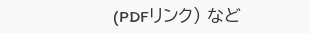(PDFリンク) など